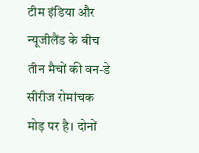टीम इंडिया और न्यूजीलैंड के बीच तीन मैचों की वन-डे सीरीज रोमांचक मोड़ पर है। दोनों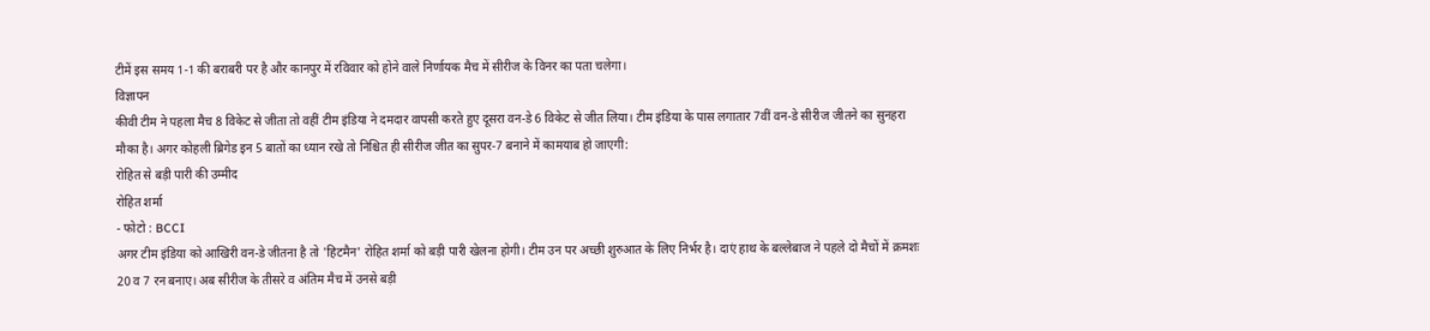टीमें इस समय 1-1 की बराबरी पर है और कानपुर में रविवार को होने वाले निर्णायक मैच में सीरीज के विनर का पता चलेगा।
विज्ञापन
कीवी टीम ने पहला मैच 8 विकेट से जीता तो वहीं टीम इंडिया ने दमदार वापसी करते हुए दूसरा वन-डे 6 विकेट से जीत लिया। टीम इंडिया के पास लगातार 7वीं वन-डे सीरीज जीतने का सुनहरा मौका है। अगर कोहली ब्रिगेड इन 5 बातों का ध्यान रखे तो निश्चित ही सीरीज जीत का सुपर-7 बनाने में कामयाब हो जाएगी:
रोहित से बड़ी पारी की उम्मीद
रोहित शर्मा
- फोटो : BCCI
अगर टीम इंडिया को आखिरी वन-डे जीतना है तो 'हिटमैन' रोहित शर्मा को बड़ी पारी खेलना होगी। टीम उन पर अच्छी शुरुआत के लिए निर्भर है। दाएं हाथ के बल्लेबाज ने पहले दो मैचों में क्रमशः 20 व 7 रन बनाए। अब सीरीज के तीसरे व अंतिम मैच में उनसे बड़ी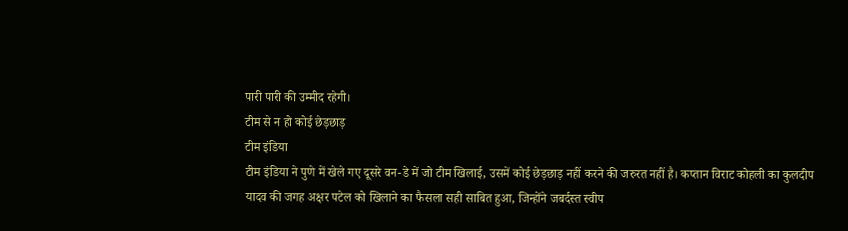पारी पारी की उम्मीद रहेगी।
टीम से न हो कोई छेड़छाड़
टीम इंडिया
टीम इंडिया ने पुणे में खेले गए दूसरे वन-डे में जो टीम खिलाई, उसमें कोई छेड़छाड़ नहीं करने की जरुरत नहीं है। कप्तान विराट कोहली का कुलदीप यादव की जगह अक्षर पटेल को खिलाने का फैसला सही साबित हुआ, जिन्होंने जबर्दस्त स्वीप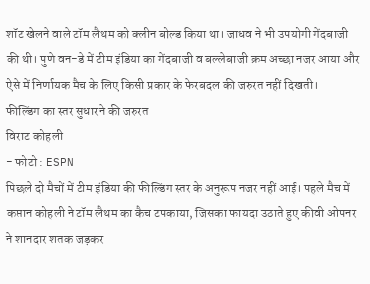शॉट खेलने वाले टॉम लैथम को क्लीन बोल्ड किया था। जाधव ने भी उपयोगी गेंदबाजी की थी। पुणे वन-डे में टीम इंडिया का गेंदबाजी व बल्लेबाजी क्रम अच्छा नजर आया और ऐसे में निर्णायक मैच के लिए किसी प्रकार के फेरबदल की जरुरत नहीं दिखती।
फील्डिंग का स्तर सुधारने की जरुरत
विराट कोहली
- फोटो : ESPN
पिछले दो मैचों में टीम इंडिया की फील्डिंग स्तर के अनुरूप नजर नहीं आई। पहले मैच में कप्तान कोहली ने टॉम लैथम का कैच टपकाया, जिसका फायदा उठाते हुए कीवी ओपनर ने शानदार शतक जड़कर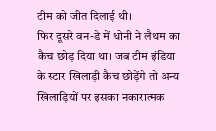टीम को जीत दिलाई थी।
फिर दूसरे वन-डे में धोनी ने लैथम का कैच छोड़ दिया था। जब टीम इंडिया के स्टार खिलाड़ी कैच छोड़ेंगे तो अन्य खिलाड़ियों पर इसका नकारात्मक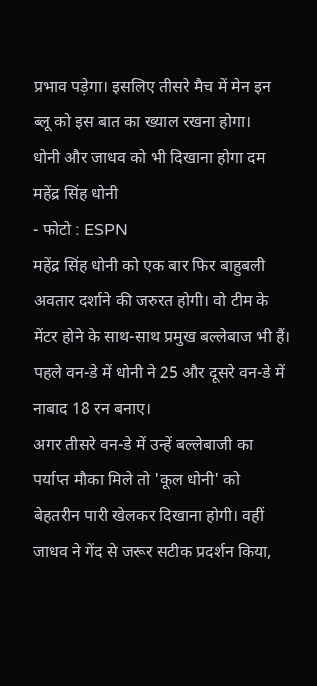प्रभाव पड़ेगा। इसलिए तीसरे मैच में मेन इन ब्लू को इस बात का ख्याल रखना होगा।
धोनी और जाधव को भी दिखाना होगा दम
महेंद्र सिंह धोनी
- फोटो : ESPN
महेंद्र सिंह धोनी को एक बार फिर बाहुबली अवतार दर्शाने की जरुरत होगी। वो टीम के मेंटर होने के साथ-साथ प्रमुख बल्लेबाज भी हैं। पहले वन-डे में धोनी ने 25 और दूसरे वन-डे में नाबाद 18 रन बनाए।
अगर तीसरे वन-डे में उन्हें बल्लेबाजी का पर्याप्त मौका मिले तो 'कूल धोनी' को बेहतरीन पारी खेलकर दिखाना होगी। वहीं जाधव ने गेंद से जरूर सटीक प्रदर्शन किया,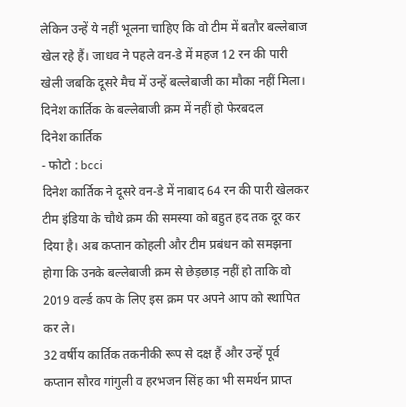लेकिन उन्हें ये नहीं भूलना चाहिए कि वो टीम में बतौर बल्लेबाज खेल रहे हैं। जाधव ने पहले वन-डे में महज 12 रन की पारी खेली जबकि दूसरे मैच में उन्हें बल्लेबाजी का मौका नहीं मिला।
दिनेश कार्तिक के बल्लेबाजी क्रम में नहीं हो फेरबदल
दिनेश कार्तिक
- फोटो : bcci
दिनेश कार्तिक ने दूसरे वन-डे में नाबाद 64 रन की पारी खेलकर टीम इंडिया के चौथे क्रम की समस्या को बहुत हद तक दूर कर दिया है। अब कप्तान कोहली और टीम प्रबंधन को समझना होगा कि उनके बल्लेबाजी क्रम से छेड़छाड़ नहीं हो ताकि वो 2019 वर्ल्ड कप के लिए इस क्रम पर अपने आप को स्थापित कर ले।
32 वर्षीय कार्तिक तकनीकी रूप से दक्ष हैं और उन्हें पूर्व कप्तान सौरव गांगुली व हरभजन सिंह का भी समर्थन प्राप्त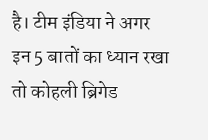है। टीम इंडिया ने अगर इन 5 बातों का ध्यान रखा तो कोहली ब्रिगेड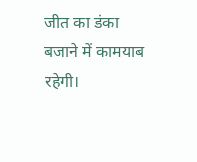जीत का डंका बजाने में कामयाब रहेगी।